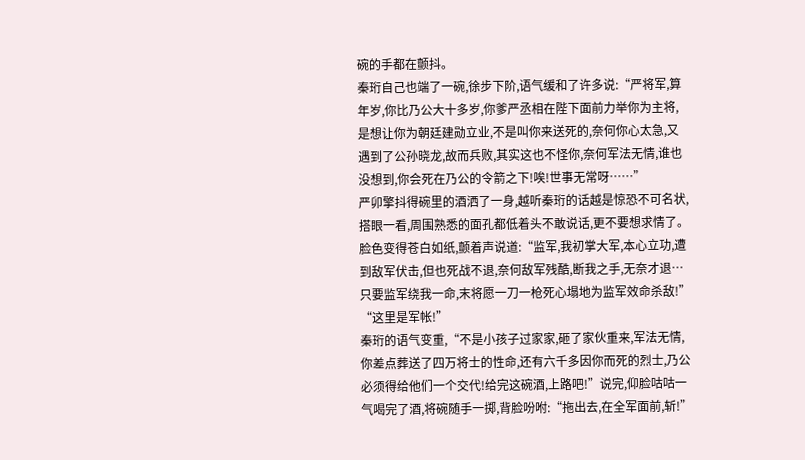碗的手都在颤抖。
秦珩自己也端了一碗,徐步下阶,语气缓和了许多说:“严将军,算年岁,你比乃公大十多岁,你爹严丞相在陛下面前力举你为主将,是想让你为朝廷建勋立业,不是叫你来送死的,奈何你心太急,又遇到了公孙晓龙,故而兵败,其实这也不怪你,奈何军法无情,谁也没想到,你会死在乃公的令箭之下!唉!世事无常呀……”
严卯擎抖得碗里的酒洒了一身,越听秦珩的话越是惊恐不可名状,搭眼一看,周围熟悉的面孔都低着头不敢说话,更不要想求情了。
脸色变得苍白如纸,颤着声说道:“监军,我初掌大军,本心立功,遭到敌军伏击,但也死战不退,奈何敌军残酷,断我之手,无奈才退…只要监军绕我一命,末将愿一刀一枪死心塌地为监军效命杀敌!”
“这里是军帐!”
秦珩的语气变重,“不是小孩子过家家,砸了家伙重来,军法无情,你差点葬送了四万将士的性命,还有六千多因你而死的烈士,乃公必须得给他们一个交代!给完这碗酒,上路吧!”说完,仰脸咕咕一气喝完了酒,将碗随手一掷,背脸吩咐:“拖出去,在全军面前,斩!”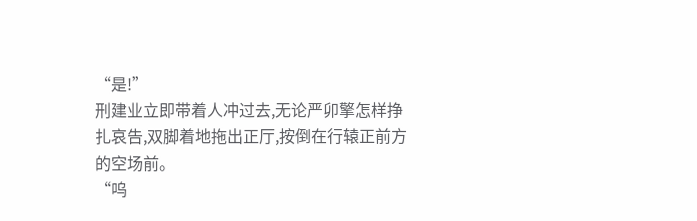“是!”
刑建业立即带着人冲过去,无论严卯擎怎样挣扎哀告,双脚着地拖出正厅,按倒在行辕正前方的空场前。
“呜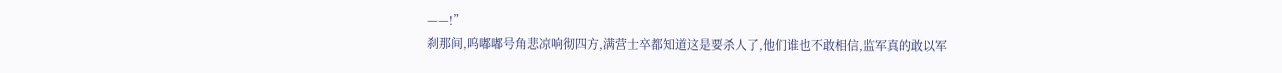——!”
刹那间,呜嘟嘟号角悲凉响彻四方,满营士卒都知道这是要杀人了,他们谁也不敢相信,监军真的敢以军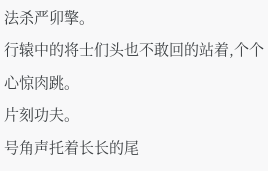法杀严卯擎。
行辕中的将士们头也不敢回的站着,个个心惊肉跳。
片刻功夫。
号角声托着长长的尾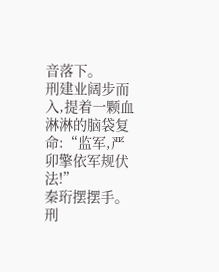音落下。
刑建业阔步而入,提着一颗血淋淋的脑袋复命:“监军,严卯擎依军规伏法!”
秦珩摆摆手。
刑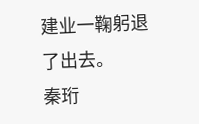建业一鞠躬退了出去。
秦珩